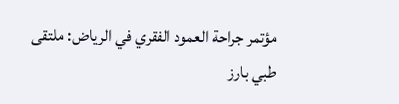مؤتمر جراحة العمود الفقري في الرياض: ملتقى طبي بارز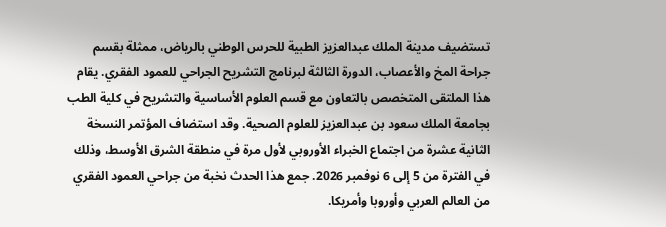تستضيف مدينة الملك عبدالعزيز الطبية للحرس الوطني بالرياض، ممثلة بقسم جراحة المخ والأعصاب، الدورة الثالثة لبرنامج التشريح الجراحي للعمود الفقري. يقام هذا الملتقى المتخصص بالتعاون مع قسم العلوم الأساسية والتشريح في كلية الطب بجامعة الملك سعود بن عبدالعزيز للعلوم الصحية. وقد استضاف المؤتمر النسخة الثانية عشرة من اجتماع الخبراء الأوروبي لأول مرة في منطقة الشرق الأوسط، وذلك في الفترة من 5 إلى 6 نوفمبر 2026. جمع هذا الحدث نخبة من جراحي العمود الفقري من العالم العربي وأوروبا وأمريكا.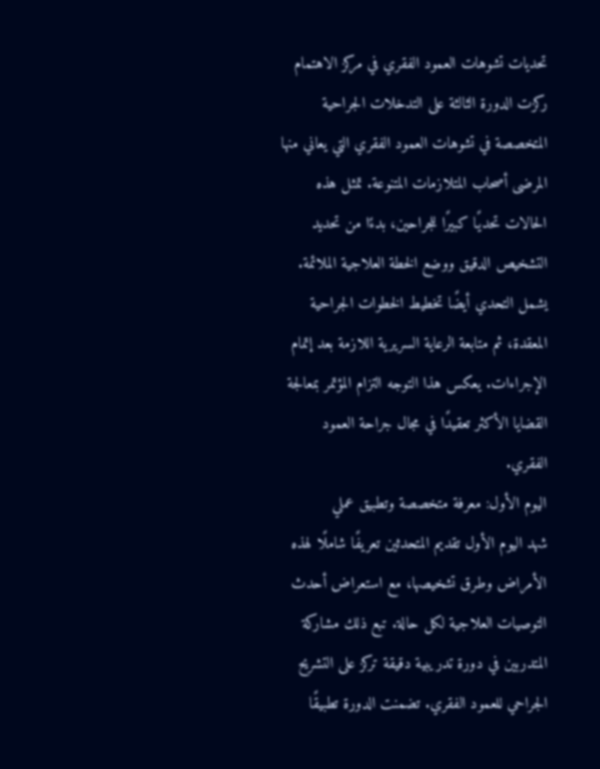تحديات تشوهات العمود الفقري في مركز الاهتمام
ركزت الدورة الثالثة على التدخلات الجراحية المتخصصة في تشوهات العمود الفقري التي يعاني منها المرضى أصحاب المتلازمات المتنوعة. تمثل هذه الحالات تحديًا كبيرًا للجراحين، بدءًا من تحديد التشخيص الدقيق ووضع الخطة العلاجية الملائمة. يشمل التحدي أيضًا تخطيط الخطوات الجراحية المعقدة، ثم متابعة الرعاية السريرية اللازمة بعد إتمام الإجراءات. يعكس هذا التوجه التزام المؤتمر بمعالجة القضايا الأكثر تعقيدًا في مجال جراحة العمود الفقري.
اليوم الأول: معرفة متخصصة وتطبيق عملي
شهد اليوم الأول تقديم المتحدثين تعريفًا شاملًا لهذه الأمراض وطرق تشخيصها، مع استعراض أحدث التوصيات العلاجية لكل حالة. تبع ذلك مشاركة المتدربين في دورة تدريبية دقيقة تركز على التشريح الجراحي للعمود الفقري. تضمنت الدورة تطبيقًا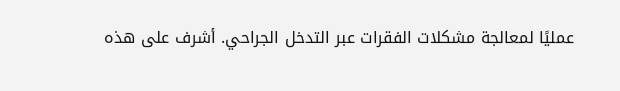عمليًا لمعالجة مشكلات الفقرات عبر التدخل الجراحي. أشرف على هذه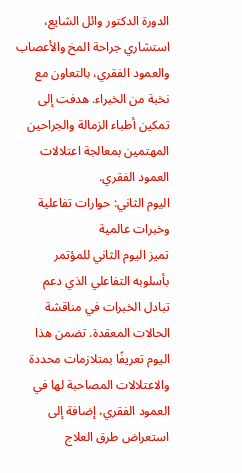الدورة الدكتور وائل الشايع، استشاري جراحة المخ والأعصاب والعمود الفقري، بالتعاون مع نخبة من الخبراء. هدفت إلى تمكين أطباء الزمالة والجراحين المهتمين بمعالجة اعتلالات العمود الفقري.
اليوم الثاني: حوارات تفاعلية وخبرات عالمية
تميز اليوم الثاني للمؤتمر بأسلوبه التفاعلي الذي دعم تبادل الخبرات في مناقشة الحالات المعقدة. تضمن هذا اليوم تعريفًا بمتلازمات محددة والاعتلالات المصاحبة لها في العمود الفقري، إضافة إلى استعراض طرق العلاج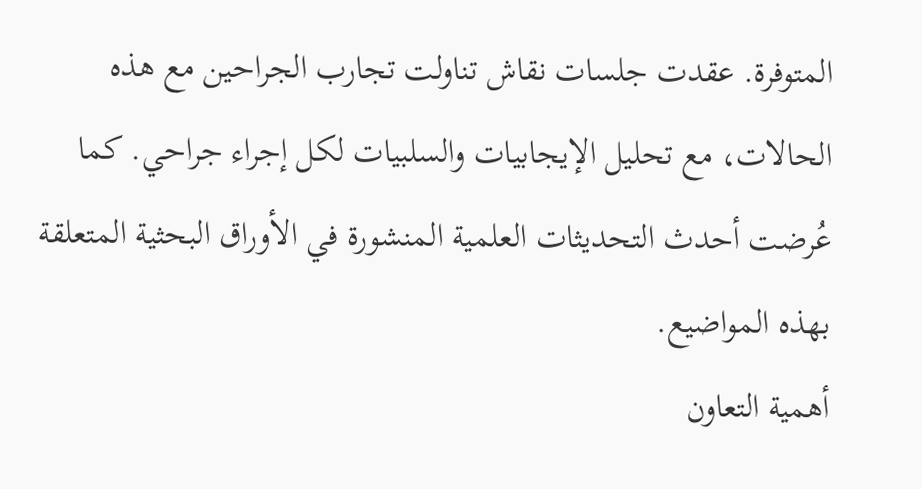المتوفرة. عقدت جلسات نقاش تناولت تجارب الجراحين مع هذه الحالات، مع تحليل الإيجابيات والسلبيات لكل إجراء جراحي. كما عُرضت أحدث التحديثات العلمية المنشورة في الأوراق البحثية المتعلقة بهذه المواضيع.
أهمية التعاون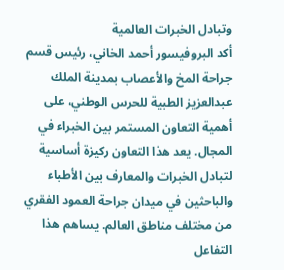وتبادل الخبرات العالمية
أكد البروفيسور أحمد الخاني، رئيس قسم جراحة المخ والأعصاب بمدينة الملك عبدالعزيز الطبية للحرس الوطني، على أهمية التعاون المستمر بين الخبراء في المجال. يعد هذا التعاون ركيزة أساسية لتبادل الخبرات والمعارف بين الأطباء والباحثين في ميدان جراحة العمود الفقري من مختلف مناطق العالم. يساهم هذا التفاعل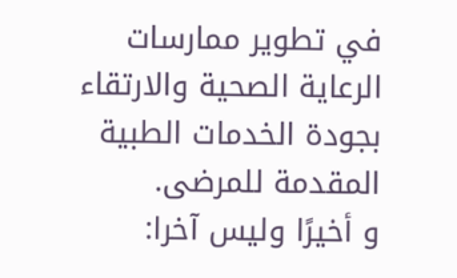في تطوير ممارسات الرعاية الصحية والارتقاء بجودة الخدمات الطبية المقدمة للمرضى.
و أخيرًا وليس آخرا: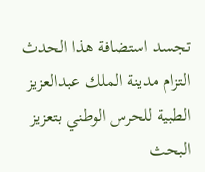تجسد استضافة هذا الحدث التزام مدينة الملك عبدالعزيز الطبية للحرس الوطني بتعزيز البحث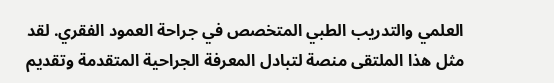العلمي والتدريب الطبي المتخصص في جراحة العمود الفقري. لقد مثل هذا الملتقى منصة لتبادل المعرفة الجراحية المتقدمة وتقديم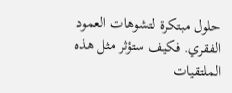حلول مبتكرة لتشوهات العمود الفقري. فكيف ستؤثر مثل هذه الملتقيات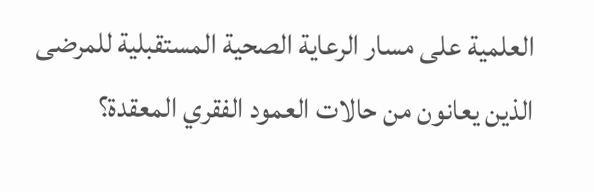العلمية على مسار الرعاية الصحية المستقبلية للمرضى الذين يعانون من حالات العمود الفقري المعقدة؟